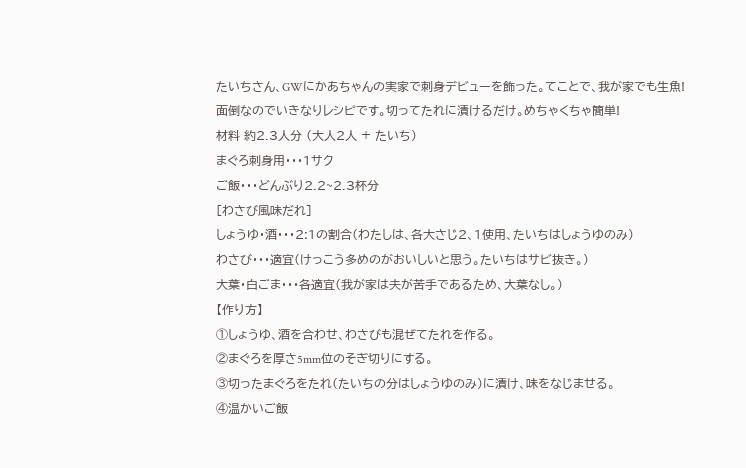たいちさん、GWにかあちゃんの実家で刺身デビューを飾った。てことで、我が家でも生魚!
面倒なのでいきなりレシピです。切ってたれに漬けるだけ。めちゃくちゃ簡単!
材料 約2.3人分 (大人2人 + たいち)
まぐろ刺身用・・・1サク
ご飯・・・どんぶり2.2~2.3杯分
[わさび風味だれ]
しょうゆ・酒・・・2:1の割合(わたしは、各大さじ2、1使用、たいちはしょうゆのみ)
わさび・・・適宜(けっこう多めのがおいしいと思う。たいちはサビ抜き。)
大葉・白ごま・・・各適宜(我が家は夫が苦手であるため、大葉なし。)
【作り方】
①しょうゆ、酒を合わせ、わさびも混ぜてたれを作る。
②まぐろを厚さ5mm位のそぎ切りにする。
③切ったまぐろをたれ(たいちの分はしょうゆのみ)に漬け、味をなじませる。
④温かいご飯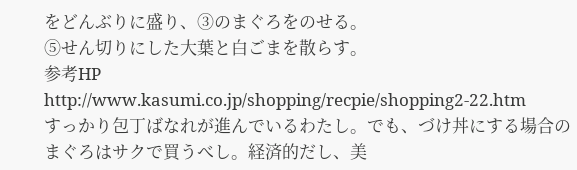をどんぶりに盛り、③のまぐろをのせる。
⑤せん切りにした大葉と白ごまを散らす。
参考HP
http://www.kasumi.co.jp/shopping/recpie/shopping2-22.htm
すっかり包丁ばなれが進んでいるわたし。でも、づけ丼にする場合のまぐろはサクで買うべし。経済的だし、美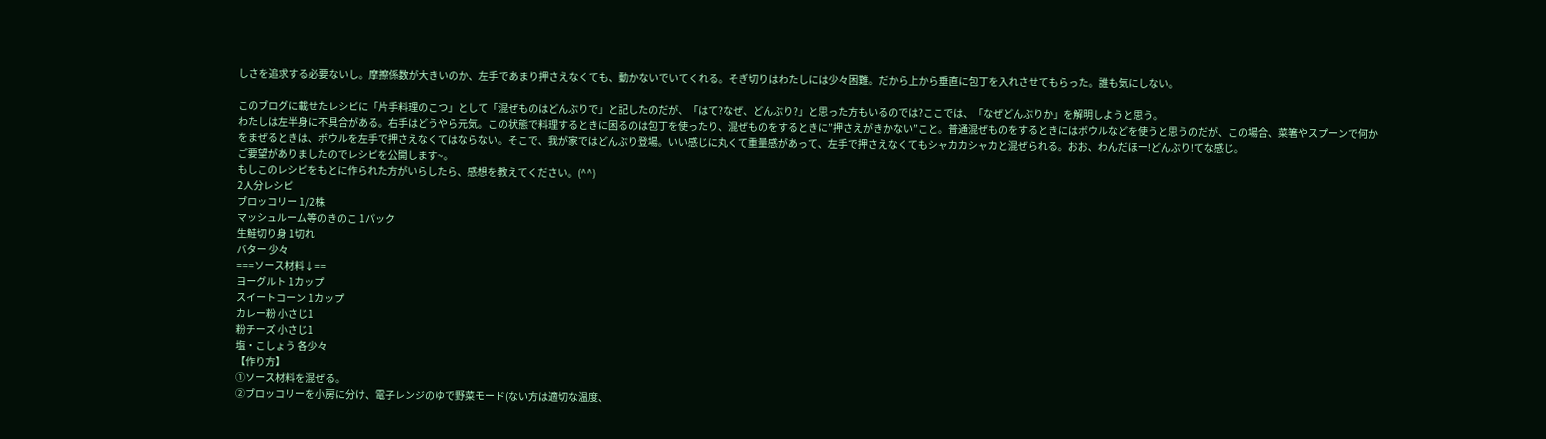しさを追求する必要ないし。摩擦係数が大きいのか、左手であまり押さえなくても、動かないでいてくれる。そぎ切りはわたしには少々困難。だから上から垂直に包丁を入れさせてもらった。誰も気にしない。

このブログに載せたレシピに「片手料理のこつ」として「混ぜものはどんぶりで」と記したのだが、「はて?なぜ、どんぶり?」と思った方もいるのでは?ここでは、「なぜどんぶりか」を解明しようと思う。
わたしは左半身に不具合がある。右手はどうやら元気。この状態で料理するときに困るのは包丁を使ったり、混ぜものをするときに”押さえがきかない”こと。普通混ぜものをするときにはボウルなどを使うと思うのだが、この場合、菜箸やスプーンで何かをまぜるときは、ボウルを左手で押さえなくてはならない。そこで、我が家ではどんぶり登場。いい感じに丸くて重量感があって、左手で押さえなくてもシャカカシャカと混ぜられる。おお、わんだほー!どんぶり!てな感じ。
ご要望がありましたのでレシピを公開します~。
もしこのレシピをもとに作られた方がいらしたら、感想を教えてください。(^^)
2人分レシピ
ブロッコリー 1/2株
マッシュルーム等のきのこ 1パック
生鮭切り身 1切れ
バター 少々
===ソース材料↓==
ヨーグルト 1カップ
スイートコーン 1カップ
カレー粉 小さじ1
粉チーズ 小さじ1
塩・こしょう 各少々
【作り方】
①ソース材料を混ぜる。
②ブロッコリーを小房に分け、電子レンジのゆで野菜モード(ない方は適切な温度、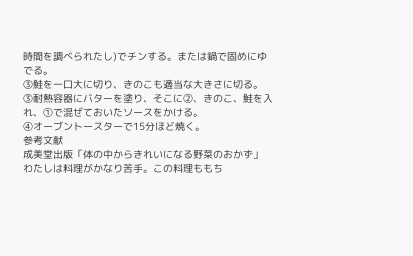時間を調べられたし)でチンする。または鍋で固めにゆでる。
③鮭を一口大に切り、きのこも適当な大きさに切る。
③耐熱容器にバターを塗り、そこに②、きのこ、鮭を入れ、①で混ぜておいたソースをかける。
④オーブントースターで15分ほど焼く。
参考文献
成美堂出版「体の中からきれいになる野菜のおかず」
わたしは料理がかなり苦手。この料理ももち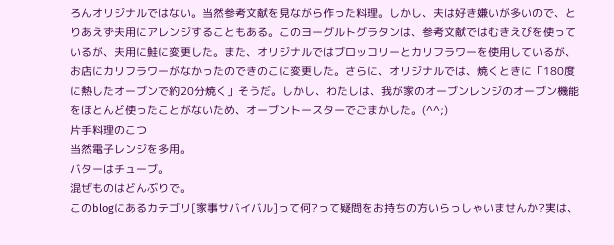ろんオリジナルではない。当然参考文献を見ながら作った料理。しかし、夫は好き嫌いが多いので、とりあえず夫用にアレンジすることもある。このヨーグルトグラタンは、参考文献ではむきえびを使っているが、夫用に鮭に変更した。また、オリジナルではブロッコリーとカリフラワーを使用しているが、お店にカリフラワーがなかったのできのこに変更した。さらに、オリジナルでは、焼くときに「180度に熱したオーブンで約20分焼く」そうだ。しかし、わたしは、我が家のオーブンレンジのオーブン機能をほとんど使ったことがないため、オーブントースターでごまかした。(^^;)
片手料理のこつ
当然電子レンジを多用。
バターはチューブ。
混ぜものはどんぶりで。
このblogにあるカテゴリ[家事サバイバル]って何?って疑問をお持ちの方いらっしゃいませんか?実は、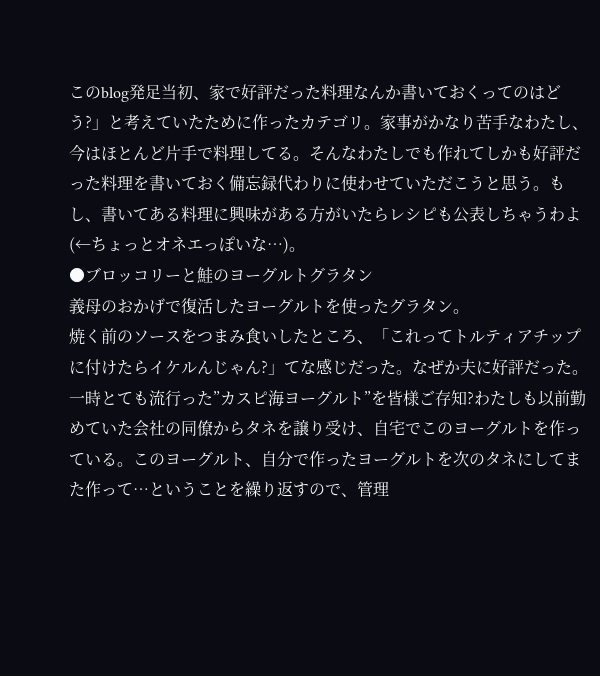このblog発足当初、家で好評だった料理なんか書いておくってのはどう?」と考えていたために作ったカテゴリ。家事がかなり苦手なわたし、今はほとんど片手で料理してる。そんなわたしでも作れてしかも好評だった料理を書いておく備忘録代わりに使わせていただこうと思う。もし、書いてある料理に興味がある方がいたらレシピも公表しちゃうわよ(←ちょっとオネエっぽいな…)。
●ブロッコリーと鮭のヨーグルトグラタン
義母のおかげで復活したヨーグルトを使ったグラタン。
焼く前のソースをつまみ食いしたところ、「これってトルティアチップに付けたらイケルんじゃん?」てな感じだった。なぜか夫に好評だった。
一時とても流行った”カスピ海ヨーグルト”を皆様ご存知?わたしも以前勤めていた会社の同僚からタネを譲り受け、自宅でこのヨーグルトを作っている。このヨーグルト、自分で作ったヨーグルトを次のタネにしてまた作って…ということを繰り返すので、管理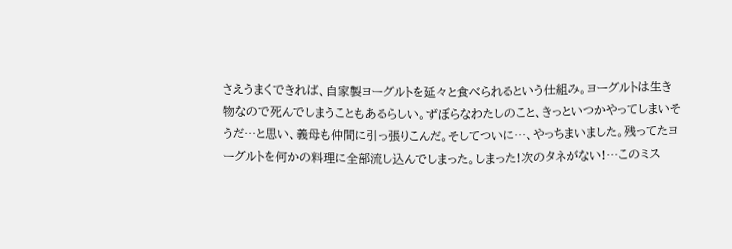さえうまくできれば、自家製ヨーグルトを延々と食べられるという仕組み。ヨーグルトは生き物なので死んでしまうこともあるらしい。ずぼらなわたしのこと、きっといつかやってしまいそうだ…と思い、義母も仲間に引っ張りこんだ。そしてついに…、やっちまいました。残ってたヨーグルトを何かの料理に全部流し込んでしまった。しまった!次のタネがない!…このミス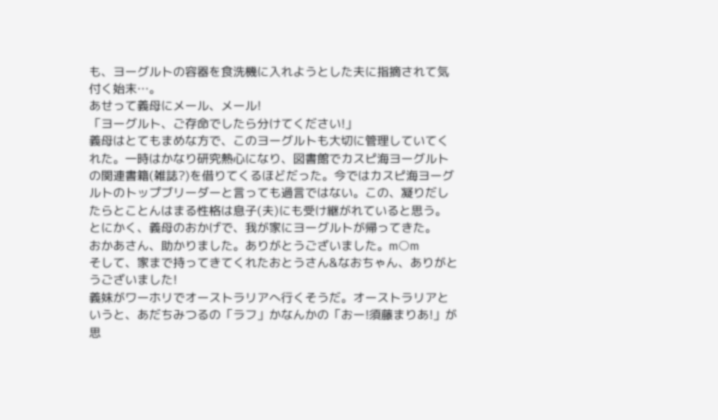も、ヨーグルトの容器を食洗機に入れようとした夫に指摘されて気付く始末…。
あせって義母にメール、メール!
「ヨーグルト、ご存命でしたら分けてください!」
義母はとてもまめな方で、このヨーグルトも大切に管理していてくれた。一時はかなり研究熱心になり、図書館でカスピ海ヨーグルトの関連書籍(雑誌?)を借りてくるほどだった。今ではカスピ海ヨーグルトのトップブリーダーと言っても過言ではない。この、凝りだしたらとことんはまる性格は息子(夫)にも受け継がれていると思う。
とにかく、義母のおかげで、我が家にヨーグルトが帰ってきた。
おかあさん、助かりました。ありがとうございました。m○m
そして、家まで持ってきてくれたおとうさん&なおちゃん、ありがとうございました!
義妹がワーホリでオーストラリアへ行くそうだ。オーストラリアというと、あだちみつるの「ラフ」かなんかの「おー!須藤まりあ!」が思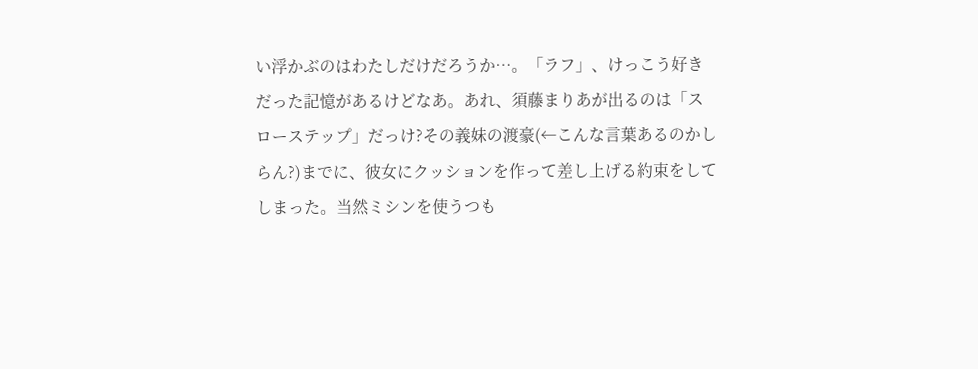い浮かぶのはわたしだけだろうか…。「ラフ」、けっこう好きだった記憶があるけどなあ。あれ、須藤まりあが出るのは「スローステップ」だっけ?その義妹の渡豪(←こんな言葉あるのかしらん?)までに、彼女にクッションを作って差し上げる約束をしてしまった。当然ミシンを使うつも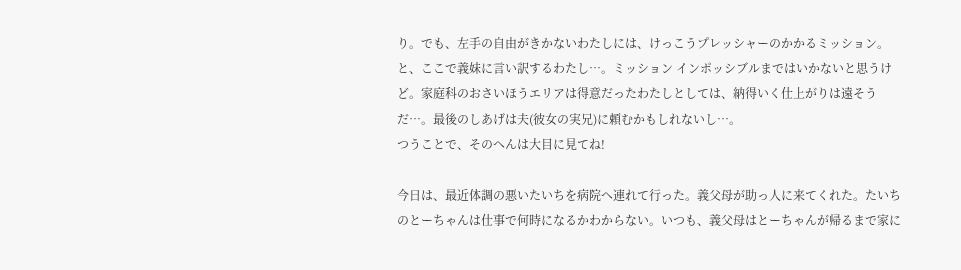り。でも、左手の自由がきかないわたしには、けっこうプレッシャーのかかるミッション。と、ここで義妹に言い訳するわたし…。ミッション インポッシブルまではいかないと思うけど。家庭科のおさいほうエリアは得意だったわたしとしては、納得いく仕上がりは遠そうだ…。最後のしあげは夫(彼女の実兄)に頼むかもしれないし…。
つうことで、そのへんは大目に見てね!

今日は、最近体調の悪いたいちを病院へ連れて行った。義父母が助っ人に来てくれた。たいちのとーちゃんは仕事で何時になるかわからない。いつも、義父母はとーちゃんが帰るまで家に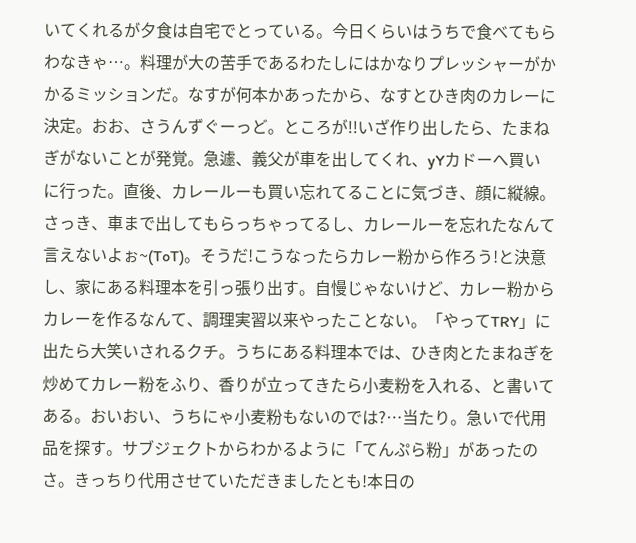いてくれるが夕食は自宅でとっている。今日くらいはうちで食べてもらわなきゃ…。料理が大の苦手であるわたしにはかなりプレッシャーがかかるミッションだ。なすが何本かあったから、なすとひき肉のカレーに決定。おお、さうんずぐーっど。ところが!!いざ作り出したら、たまねぎがないことが発覚。急遽、義父が車を出してくれ、yYカドーへ買いに行った。直後、カレールーも買い忘れてることに気づき、顔に縦線。さっき、車まで出してもらっちゃってるし、カレールーを忘れたなんて言えないよぉ~(ToT)。そうだ!こうなったらカレー粉から作ろう!と決意し、家にある料理本を引っ張り出す。自慢じゃないけど、カレー粉からカレーを作るなんて、調理実習以来やったことない。「やってTRY」に出たら大笑いされるクチ。うちにある料理本では、ひき肉とたまねぎを炒めてカレー粉をふり、香りが立ってきたら小麦粉を入れる、と書いてある。おいおい、うちにゃ小麦粉もないのでは?…当たり。急いで代用品を探す。サブジェクトからわかるように「てんぷら粉」があったのさ。きっちり代用させていただきましたとも!本日の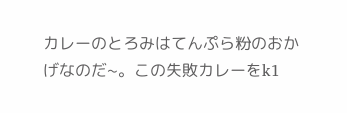カレーのとろみはてんぷら粉のおかげなのだ~。この失敗カレーをk1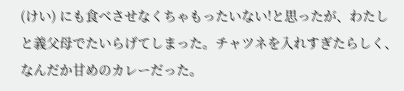(けい) にも食べさせなくちゃもったいない!と思ったが、わたしと義父母でたいらげてしまった。チャツネを入れすぎたらしく、なんだか甘めのカレーだった。